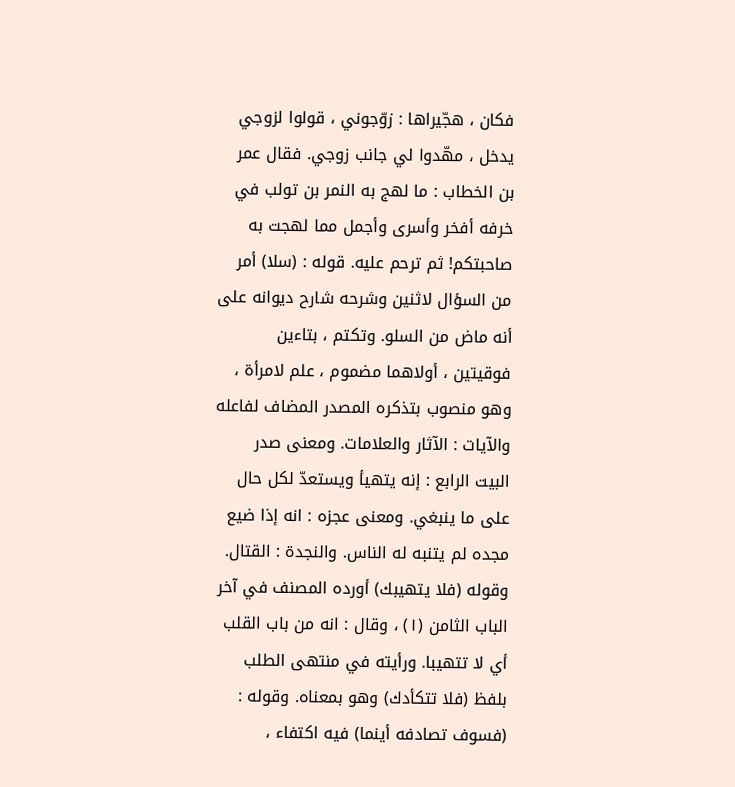فكان ، هجّيراها : زوّجوني ، قولوا لزوجي يدخل ، مهّدوا لي جانب زوجي. فقال عمر بن الخطاب : ما لهج به النمر بن تولب في خرفه أفخر وأسرى وأجمل مما لهجت به صاحبتكم! ثم ترحم عليه. قوله : (سلا) أمر من السؤال لاثنين وشرحه شارح ديوانه على أنه ماض من السلو. وتكتم ، بتاءين فوقيتين ، أولاهما مضموم ، علم لامرأة ، وهو منصوب بتذكره المصدر المضاف لفاعله والآيات : الآثار والعلامات. ومعنى صدر البيت الرابع : إنه يتهيأ ويستعدّ لكل حال على ما ينبغي. ومعنى عجزه : انه إذا ضيع مجده لم يتنبه له الناس. والنجدة : القتال. وقوله (فلا يتهيبك) أورده المصنف في آخر الباب الثامن (١) ، وقال : انه من باب القلب أي لا تتهيبا. ورأيته في منتهى الطلب بلفظ (فلا تتكأدك) وهو بمعناه. وقوله : (فسوف تصادفه أينما) فيه اكتفاء ،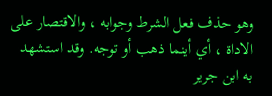وهو حذف فعل الشرط وجوابه ، والاقتصار على الاداة ، أي أينما ذهب أو توجه. وقد استشهد به ابن جرير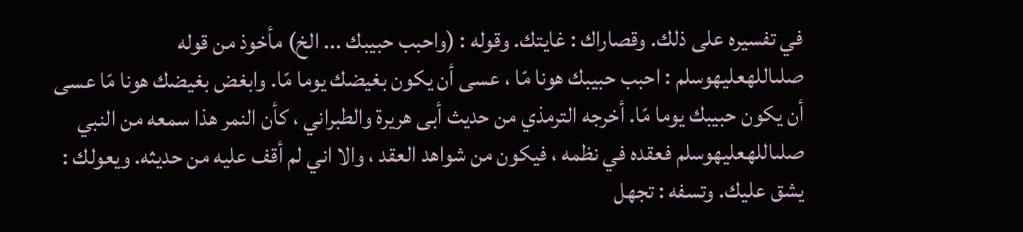في تفسيره على ذلك. وقصاراك : غايتك. وقوله : (واحبب حبيبك ... الخ) مأخوذ من قوله صلىاللهعليهوسلم : احبب حبيبك هونا مّا ، عسى أن يكون بغيضك يوما مّا. وابغض بغيضك هونا مّا عسى أن يكون حبيبك يوما مّا. أخرجه الترمذي من حديث أبى هريرة والطبراني ، كأن النمر هذا سمعه من النبي صلىاللهعليهوسلم فعقده في نظمه ، فيكون من شواهد العقد ، والا اني لم أقف عليه من حديثه. ويعولك : يشق عليك. وتسفه : تجهل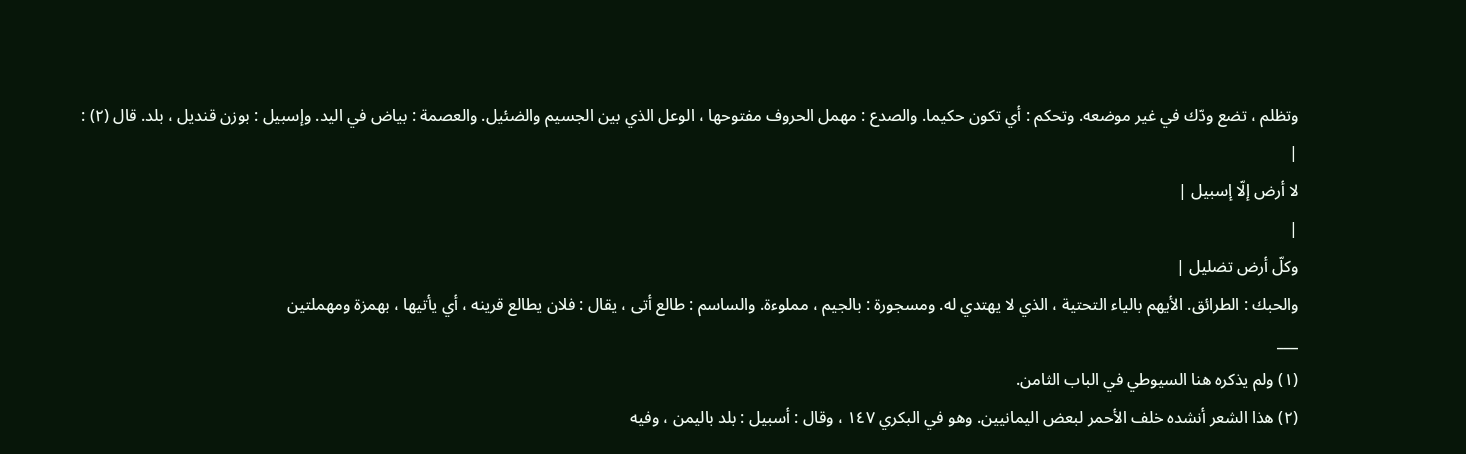وتظلم ، تضع ودّك في غير موضعه. وتحكم : أي تكون حكيما. والصدع : مهمل الحروف مفتوحها ، الوعل الذي بين الجسيم والضئيل. والعصمة : بياض في اليد. وإسبيل : بوزن قنديل ، بلد. قال (٢) :
|
لا أرض إلّا إسبيل |
|
وكلّ أرض تضليل |
والحبك : الطرائق. الأيهم بالياء التحتية ، الذي لا يهتدي له. ومسجورة : بالجيم ، مملوءة. والساسم : طالع أتى ، يقال : فلان يطالع قرينه ، أي يأتيها ، بهمزة ومهملتين
___
(١) ولم يذكره هنا السيوطي في الباب الثامن.
(٢) هذا الشعر أنشده خلف الأحمر لبعض اليمانيين. وهو في البكري ١٤٧ ، وقال : أسبيل : بلد باليمن ، وفيه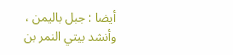أيضا : جبل باليمن ، وأنشد بيتي النمر بن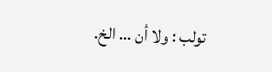تولب : ولا أن ... الخ.